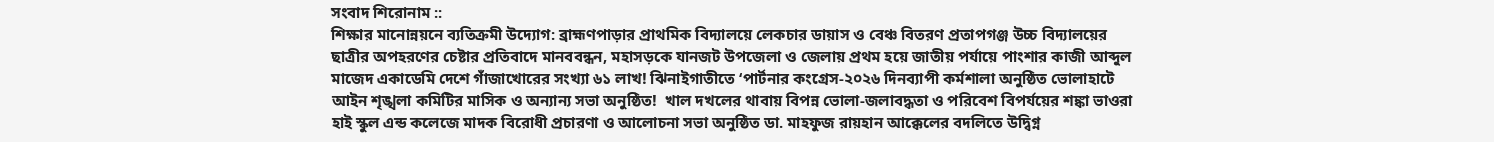সংবাদ শিরোনাম ::
শিক্ষার মানোন্নয়নে ব্যতিক্রমী উদ্যোগ: ব্রাহ্মণপাড়ার প্রাথমিক বিদ্যালয়ে লেকচার ডায়াস ও বেঞ্চ বিতরণ প্রতাপগঞ্জ উচ্চ বিদ্যালয়ের ছাত্রীর অপহরণের চেষ্টার প্রতিবাদে মানববন্ধন, মহাসড়কে যানজট উপজেলা ও জেলায় প্রথম হয়ে জাতীয় পর্যায়ে পাংশার কাজী আব্দুল মাজেদ একাডেমি দেশে গাঁজাখোরের সংখ্যা ৬১ লাখ! ঝিনাইগাতীতে ‘পার্টনার কংগ্রেস-২০২৬ দিনব্যাপী কর্মশালা অনুষ্ঠিত ভোলাহাটে আইন শৃঙ্খলা কমিটির মাসিক ও অন্যান্য সভা অনুষ্ঠিত!  খাল দখলের থাবায় বিপন্ন ভোলা-জলাবদ্ধতা ও পরিবেশ বিপর্যয়ের শঙ্কা ভাওরা হাই স্কুল এন্ড কলেজে মাদক বিরোধী প্রচারণা ও আলোচনা সভা অনুষ্ঠিত ডা. মাহফুজ রায়হান আক্কেলের বদলিতে উদ্বিগ্ন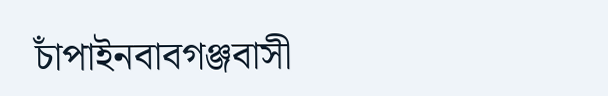চাঁপাইনবাবগঞ্জবাসী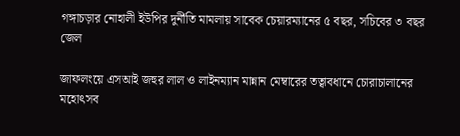গঙ্গাচড়ার নোহালী ইউপির দুর্নীতি মামলায় সাবেক চেয়ারম্যানের ৫ বছর, সচিবের ৩ বছর জেল

জাফলংয়ে এসআই জহুর লাল ও লাইনম্যান মান্নান মেম্বারের তত্বাবধানে চোরাচালানের মহোৎসব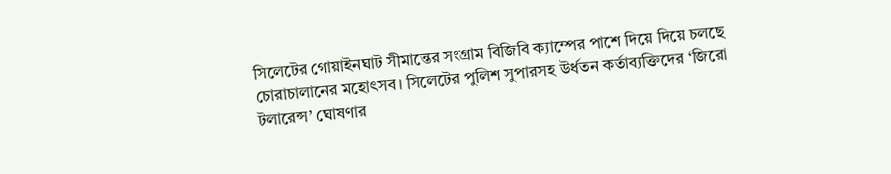সিলেটের গোয়াইনঘাট সীমান্তের সংগ্ৰাম বিজিবি ক্যাম্পের পাশে দিয়ে দিয়ে চলছে চোরাচালানের মহোৎসব। সিলেটের পুলিশ সুপারসহ উর্ধতন কর্তাব্যক্তিদের ‘জিরো টলারেন্স’ ঘোষণার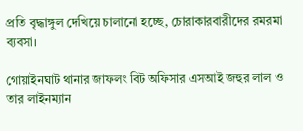প্রতি বৃদ্ধাঙ্গুল দেখিয়ে চালানো হচ্ছে, চোরাকারবারীদের রমরমা ব্যবসা।

গোয়াইনঘাট থানার জাফলং বিট অফিসার এসআই জহুর লাল ও তার লাইনম্যান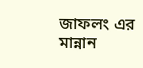জাফলং এর মান্নান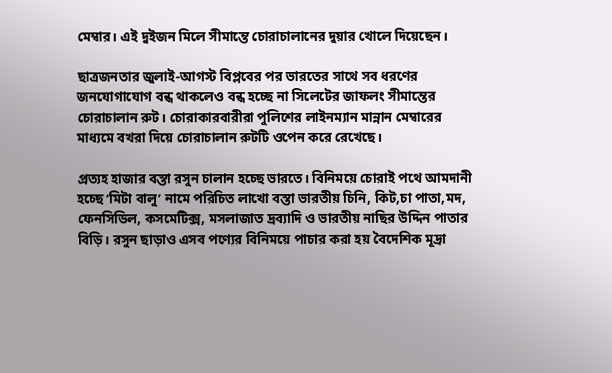মেম্বার। এই দুইজন মিলে সীমান্তে চোরাচালানের দুয়ার খোলে দিয়েছেন।

ছাত্রজনতার জুলাই-আগস্ট বিপ্লবের পর ভারতের সাথে সব ধরণের জনযোগাযোগ বন্ধ থাকলেও বন্ধ হচ্ছে না সিলেটের জাফলং সীমান্তের চোরাচালান রুট। চোরাকারবারীরা পুলিশের লাইনম্যান মান্নান মেম্বারের মাধ্যমে বখরা দিয়ে চোরাচালান রুটটি ওপেন করে রেখেছে।

প্রত্যহ হাজার বস্তা রসুন চালান হচ্ছে ভারতে। বিনিময়ে চোরাই পথে আমদানী হচ্ছে ‘মিটা বালু’ নামে পরিচিত লাখো বস্তা ভারতীয় চিনি, কিট,চা পাতা,মদ, ফেনসিডিল, কসমেটিক্স, মসলাজাত দ্রব্যাদি ও ভারতীয় নাছির উদ্দিন পাতার বিড়ি। রসুন ছাড়াও এসব পণ্যের বিনিময়ে পাচার করা হয় বৈদেশিক মূদ্রা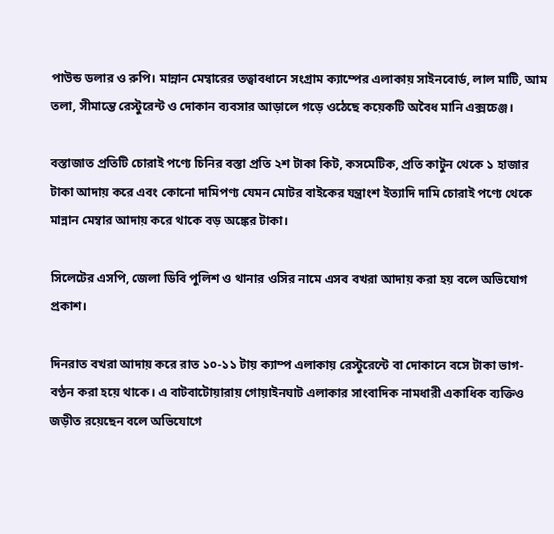পাউন্ড ডলার ও রুপি। মান্নান মেম্বারের তত্বাবধানে সংগ্ৰাম ক্যাম্পের এলাকায় সাইনবোর্ড, লাল মাটি, আম তলা, সীমান্তে রেস্টুরেন্ট ও দোকান ব্যবসার আড়ালে গড়ে ওঠেছে কয়েকটি অবৈধ মানি এক্সচেঞ্জ।

বস্তাজাত প্রতিটি চোরাই পণ্যে চিনির বস্তা প্রতি ২শ টাকা কিট, কসমেটিক, প্রতি কাটুন থেকে ১ হাজার টাকা আদায় করে এবং কোনো দামিপণ্য যেমন মোটর বাইকের যন্ত্রাংশ ইত্যাদি দামি চোরাই পণ্যে থেকে মান্নান মেম্বার আদায় করে থাকে বড় অঙ্কের টাকা।

সিলেটের এসপি, জেলা ডিবি পুলিশ ও থানার ওসির নামে এসব বখরা আদায় করা হয় বলে অভিযোগ প্রকাশ।

দিনরাত বখরা আদায় করে রাত ১০-১১ টায় ক্যাম্প এলাকায় রেস্টুরেন্টে বা দোকানে বসে টাকা ভাগ-বণ্ঠন করা হয়ে থাকে। এ বাটবাটোয়ারায় গোয়াইনঘাট এলাকার সাংবাদিক নামধারী একাধিক ব্যক্তিও জড়ীত রয়েছেন বলে অভিযোগে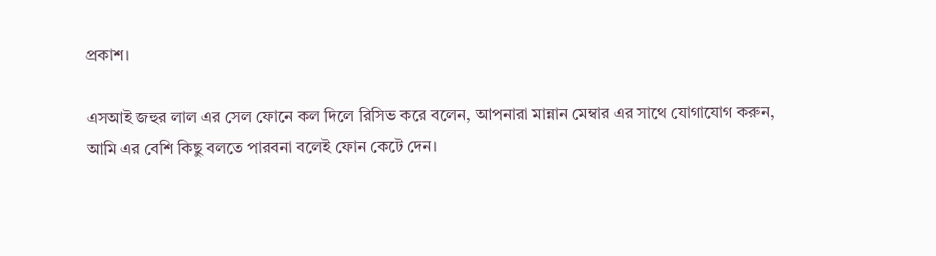প্রকাশ।

এসআই জহুর লাল এর সেল ফোনে কল দিলে রিসিভ করে বলেন, আপনারা মান্নান মেম্বার এর সাথে যোগাযোগ করুন, আমি এর বেশি কিছু বলতে পারবনা বলেই ফোন কেটে দেন।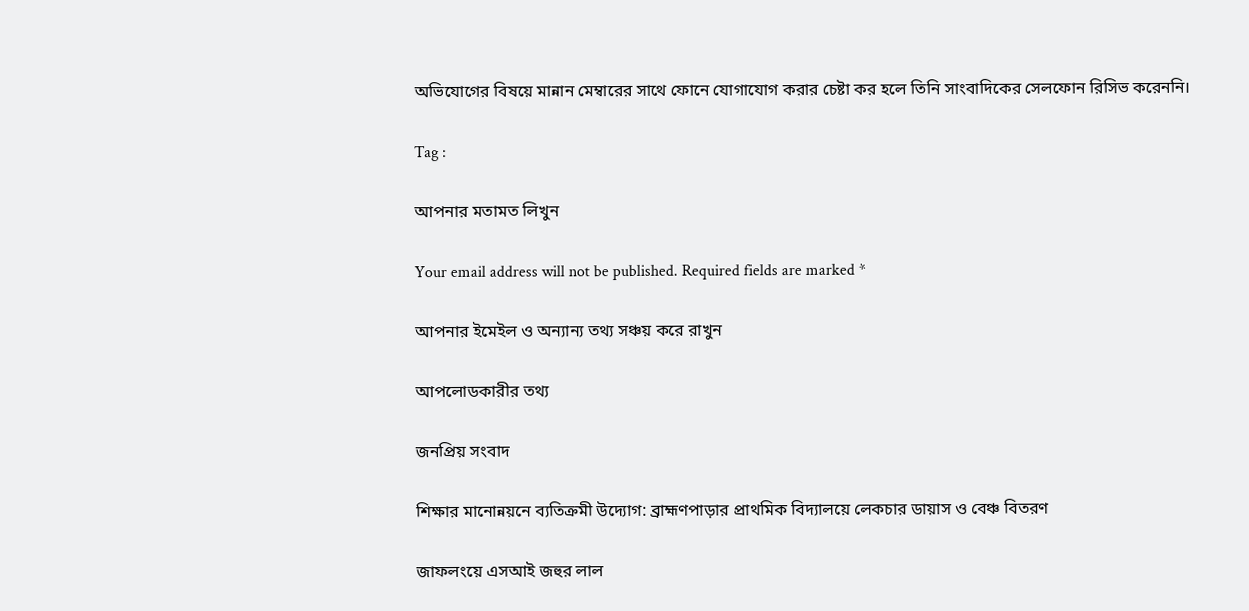অভিযোগের বিষয়ে মান্নান মেম্বারের সাথে ফোনে যোগাযোগ করার চেষ্টা কর হলে তিনি সাংবাদিকের সেলফোন রিসিভ করেননি।

Tag :

আপনার মতামত লিখুন

Your email address will not be published. Required fields are marked *

আপনার ইমেইল ও অন্যান্য তথ্য সঞ্চয় করে রাখুন

আপলোডকারীর তথ্য

জনপ্রিয় সংবাদ

শিক্ষার মানোন্নয়নে ব্যতিক্রমী উদ্যোগ: ব্রাহ্মণপাড়ার প্রাথমিক বিদ্যালয়ে লেকচার ডায়াস ও বেঞ্চ বিতরণ

জাফলংয়ে এসআই জহুর লাল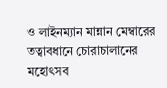ও লাইনম্যান মান্নান মেম্বারের তত্বাবধানে চোরাচালানের মহোৎসব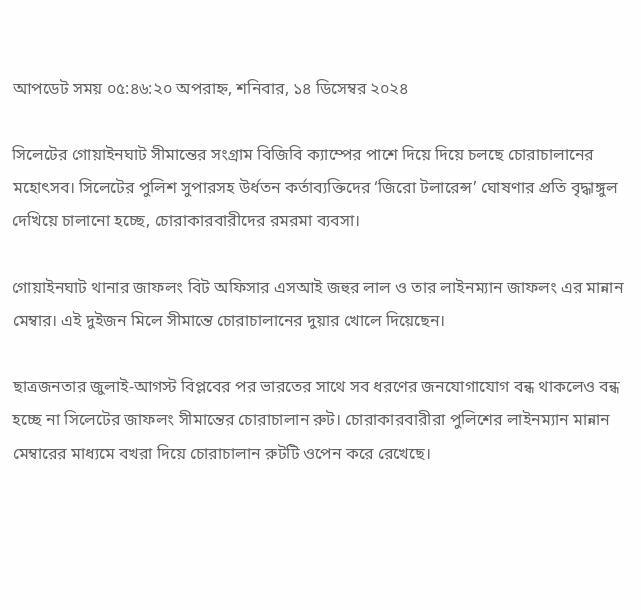আপডেট সময় ০৫:৪৬:২০ অপরাহ্ন, শনিবার, ১৪ ডিসেম্বর ২০২৪

সিলেটের গোয়াইনঘাট সীমান্তের সংগ্ৰাম বিজিবি ক্যাম্পের পাশে দিয়ে দিয়ে চলছে চোরাচালানের মহোৎসব। সিলেটের পুলিশ সুপারসহ উর্ধতন কর্তাব্যক্তিদের ‘জিরো টলারেন্স’ ঘোষণার প্রতি বৃদ্ধাঙ্গুল দেখিয়ে চালানো হচ্ছে, চোরাকারবারীদের রমরমা ব্যবসা।

গোয়াইনঘাট থানার জাফলং বিট অফিসার এসআই জহুর লাল ও তার লাইনম্যান জাফলং এর মান্নান মেম্বার। এই দুইজন মিলে সীমান্তে চোরাচালানের দুয়ার খোলে দিয়েছেন।

ছাত্রজনতার জুলাই-আগস্ট বিপ্লবের পর ভারতের সাথে সব ধরণের জনযোগাযোগ বন্ধ থাকলেও বন্ধ হচ্ছে না সিলেটের জাফলং সীমান্তের চোরাচালান রুট। চোরাকারবারীরা পুলিশের লাইনম্যান মান্নান মেম্বারের মাধ্যমে বখরা দিয়ে চোরাচালান রুটটি ওপেন করে রেখেছে।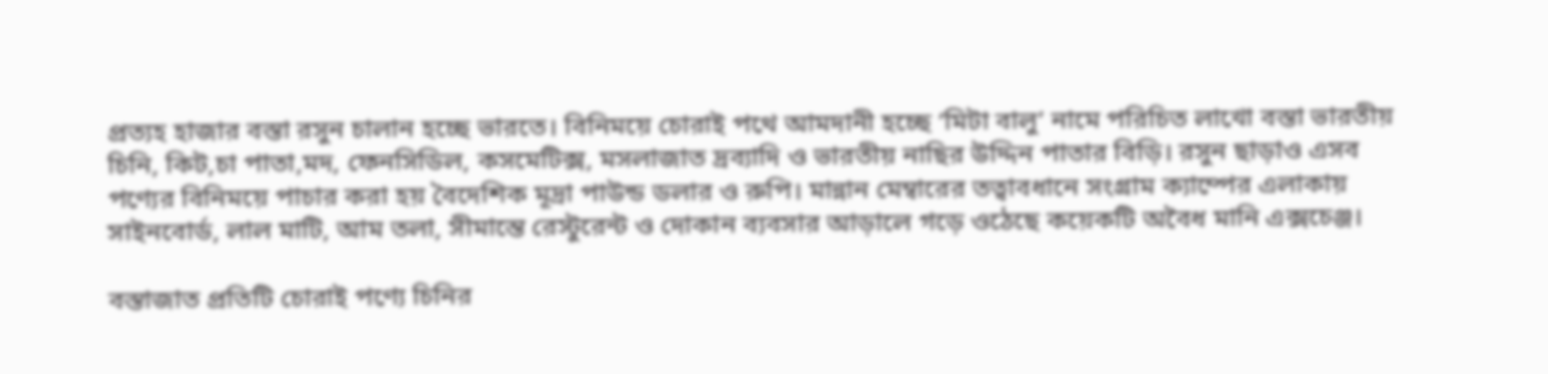প্রত্যহ হাজার বস্তা রসুন চালান হচ্ছে ভারতে। বিনিময়ে চোরাই পথে আমদানী হচ্ছে ‘মিটা বালু’ নামে পরিচিত লাখো বস্তা ভারতীয় চিনি, কিট,চা পাতা,মদ, ফেনসিডিল, কসমেটিক্স, মসলাজাত দ্রব্যাদি ও ভারতীয় নাছির উদ্দিন পাতার বিড়ি। রসুন ছাড়াও এসব পণ্যের বিনিময়ে পাচার করা হয় বৈদেশিক মূদ্রা পাউন্ড ডলার ও রুপি। মান্নান মেম্বারের তত্বাবধানে সংগ্ৰাম ক্যাম্পের এলাকায় সাইনবোর্ড, লাল মাটি, আম তলা, সীমান্তে রেস্টুরেন্ট ও দোকান ব্যবসার আড়ালে গড়ে ওঠেছে কয়েকটি অবৈধ মানি এক্সচেঞ্জ।

বস্তাজাত প্রতিটি চোরাই পণ্যে চিনির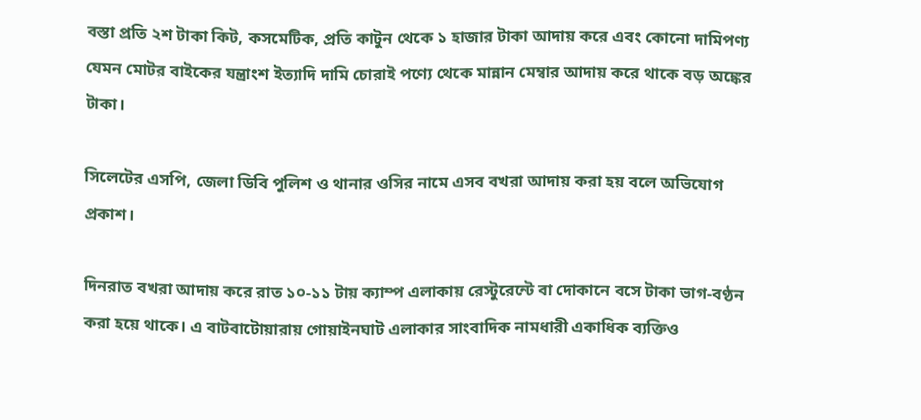বস্তা প্রতি ২শ টাকা কিট, কসমেটিক, প্রতি কাটুন থেকে ১ হাজার টাকা আদায় করে এবং কোনো দামিপণ্য যেমন মোটর বাইকের যন্ত্রাংশ ইত্যাদি দামি চোরাই পণ্যে থেকে মান্নান মেম্বার আদায় করে থাকে বড় অঙ্কের টাকা।

সিলেটের এসপি, জেলা ডিবি পুলিশ ও থানার ওসির নামে এসব বখরা আদায় করা হয় বলে অভিযোগ প্রকাশ।

দিনরাত বখরা আদায় করে রাত ১০-১১ টায় ক্যাম্প এলাকায় রেস্টুরেন্টে বা দোকানে বসে টাকা ভাগ-বণ্ঠন করা হয়ে থাকে। এ বাটবাটোয়ারায় গোয়াইনঘাট এলাকার সাংবাদিক নামধারী একাধিক ব্যক্তিও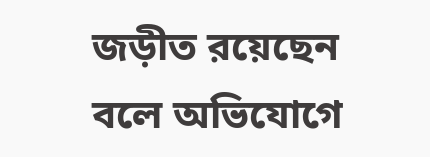জড়ীত রয়েছেন বলে অভিযোগে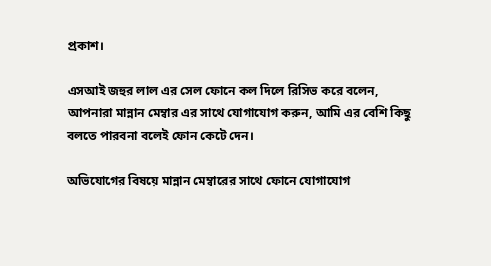প্রকাশ।

এসআই জহুর লাল এর সেল ফোনে কল দিলে রিসিভ করে বলেন, আপনারা মান্নান মেম্বার এর সাথে যোগাযোগ করুন, আমি এর বেশি কিছু বলতে পারবনা বলেই ফোন কেটে দেন।

অভিযোগের বিষয়ে মান্নান মেম্বারের সাথে ফোনে যোগাযোগ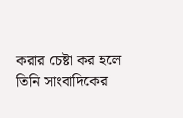করার চেষ্টা কর হলে তিনি সাংবাদিকের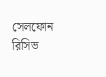সেলফোন রিসিভ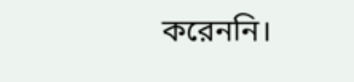করেননি।